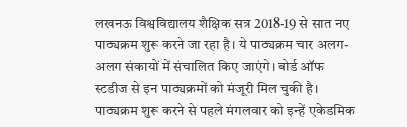लखनऊ विश्वविद्यालय शैक्षिक सत्र 2018-19 से सात नए पाठ्यक्रम शुरू करने जा रहा है। ये पाठ्यक्रम चार अलग-अलग संकायों में संचालित किए जाएंगे। बोर्ड ऑफ स्टडीज से इन पाठ्यक्रमों को मंजूरी मिल चुकी है।
पाठ्यक्रम शुरू करने से पहले मंगलवार को इन्हें एकेडमिक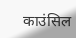काउंसिल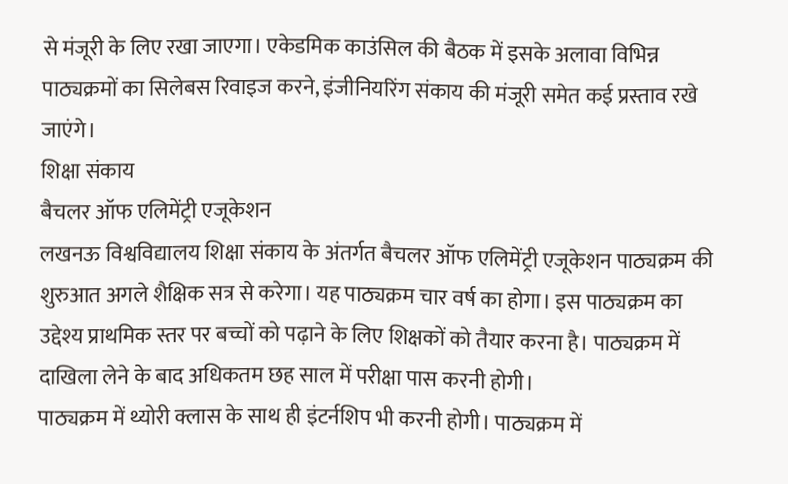से मंजूरी के लिए रखा जाएगा। एकेडमिक काउंसिल की बैठक में इसके अलावा विभिन्न पाठ्यक्रमों का सिलेबस रिवाइज करने, इंजीनियरिंग संकाय की मंजूरी समेत कई प्रस्ताव रखे जाएंगे।
शिक्षा संकाय
बैचलर ऑफ एलिमेंट्री एजूकेशन
लखनऊ विश्वविद्यालय शिक्षा संकाय के अंतर्गत बैचलर ऑफ एलिमेंट्री एजूकेशन पाठ्यक्रम की शुरुआत अगले शैक्षिक सत्र से करेगा। यह पाठ्यक्रम चार वर्ष का होगा। इस पाठ्यक्रम का उद्देश्य प्राथमिक स्तर पर बच्चों को पढ़ाने के लिए शिक्षकों को तैयार करना है। पाठ्यक्रम में दाखिला लेने के बाद अधिकतम छह साल में परीक्षा पास करनी होगी।
पाठ्यक्रम में थ्योरी क्लास के साथ ही इंटर्नशिप भी करनी होगी। पाठ्यक्रम में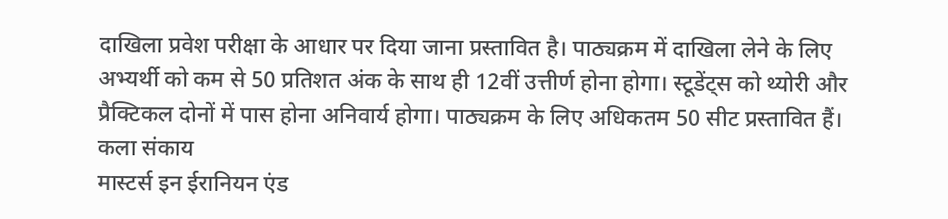दाखिला प्रवेश परीक्षा के आधार पर दिया जाना प्रस्तावित है। पाठ्यक्रम में दाखिला लेने के लिए अभ्यर्थी को कम से 50 प्रतिशत अंक के साथ ही 12वीं उत्तीर्ण होना होगा। स्टूडेंट्स को थ्योरी और प्रैक्टिकल दोनों में पास होना अनिवार्य होगा। पाठ्यक्रम के लिए अधिकतम 50 सीट प्रस्तावित हैं।
कला संकाय
मास्टर्स इन ईरानियन एंड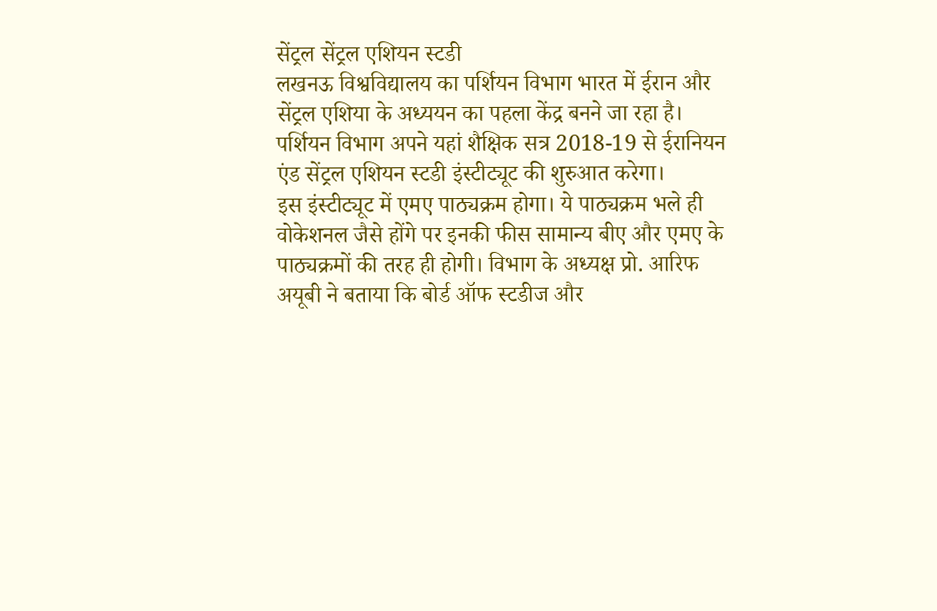सेंट्रल सेंट्रल एशियन स्टडी
लखनऊ विश्वविद्यालय का पर्शियन विभाग भारत में ईरान और सेंट्रल एशिया के अध्ययन का पहला केंद्र बनने जा रहा है। पर्शियन विभाग अपने यहां शैक्षिक सत्र 2018-19 से ईरानियन एंड सेंट्रल एशियन स्टडी इंस्टीट्यूट की शुरुआत करेगा।
इस इंस्टीट्यूट में एमए पाठ्यक्रम होगा। ये पाठ्यक्रम भले ही वोकेशनल जैसे होंगे पर इनकी फीस सामान्य बीए और एमए के पाठ्यक्रमों की तरह ही होगी। विभाग के अध्यक्ष प्रो. आरिफ अयूबी ने बताया कि बोर्ड ऑफ स्टडीज और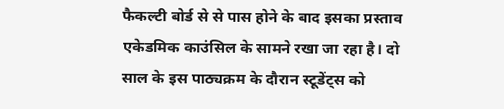फैकल्टी बोर्ड से से पास होने के बाद इसका प्रस्ताव एकेडमिक काउंसिल के सामने रखा जा रहा है। दो साल के इस पाठ्यक्रम के दौरान स्टूडेंट्स को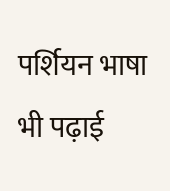पर्शियन भाषा भी पढ़ाई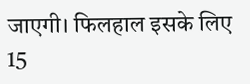जाएगी। फिलहाल इसके लिए 15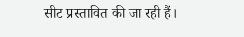सीट प्रस्तावित की जा रही हैं।